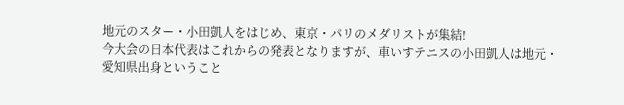地元のスター・小田凱人をはじめ、東京・パリのメダリストが集結!
今大会の日本代表はこれからの発表となりますが、車いすテニスの小田凱人は地元・愛知県出身ということ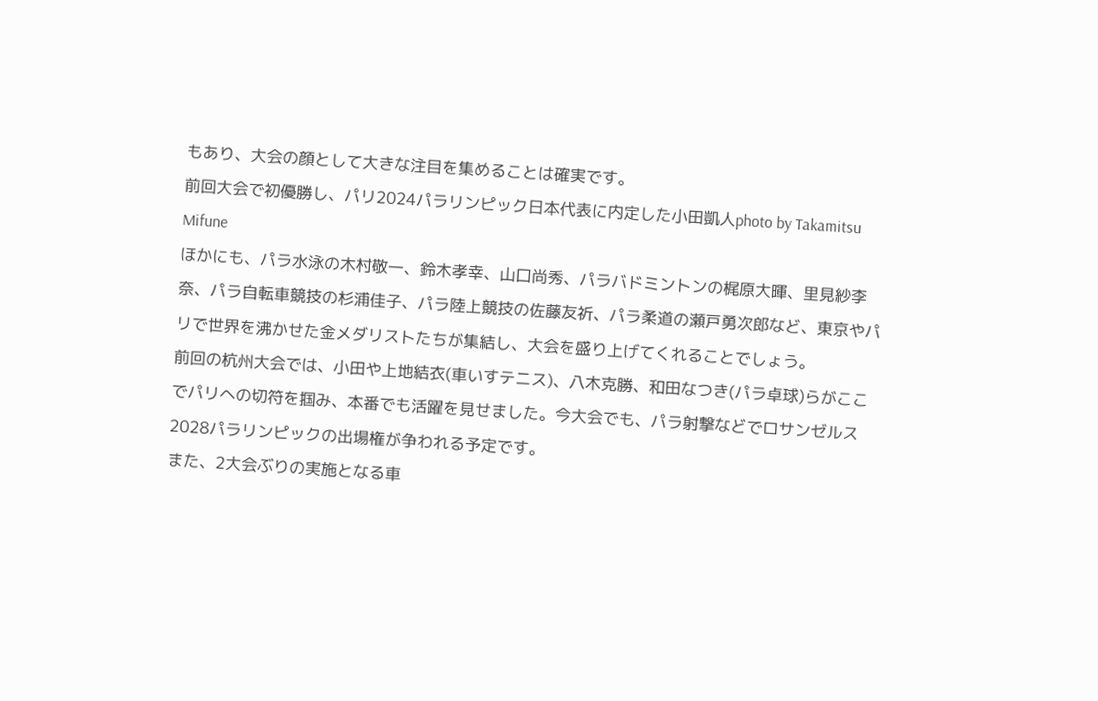もあり、大会の顔として大きな注目を集めることは確実です。
前回大会で初優勝し、パリ2024パラリンピック日本代表に内定した小田凱人photo by Takamitsu Mifune
ほかにも、パラ水泳の木村敬一、鈴木孝幸、山口尚秀、パラバドミントンの梶原大暉、里見紗李奈、パラ自転車競技の杉浦佳子、パラ陸上競技の佐藤友祈、パラ柔道の瀬戸勇次郎など、東京やパリで世界を沸かせた金メダリストたちが集結し、大会を盛り上げてくれることでしょう。
前回の杭州大会では、小田や上地結衣(車いすテニス)、八木克勝、和田なつき(パラ卓球)らがここでパリへの切符を掴み、本番でも活躍を見せました。今大会でも、パラ射撃などでロサンゼルス2028パラリンピックの出場権が争われる予定です。
また、2大会ぶりの実施となる車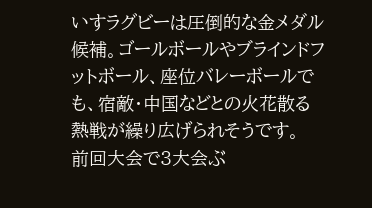いすラグビーは圧倒的な金メダル候補。ゴールボールやブラインドフットボール、座位バレーボールでも、宿敵・中国などとの火花散る熱戦が繰り広げられそうです。
前回大会で3大会ぶ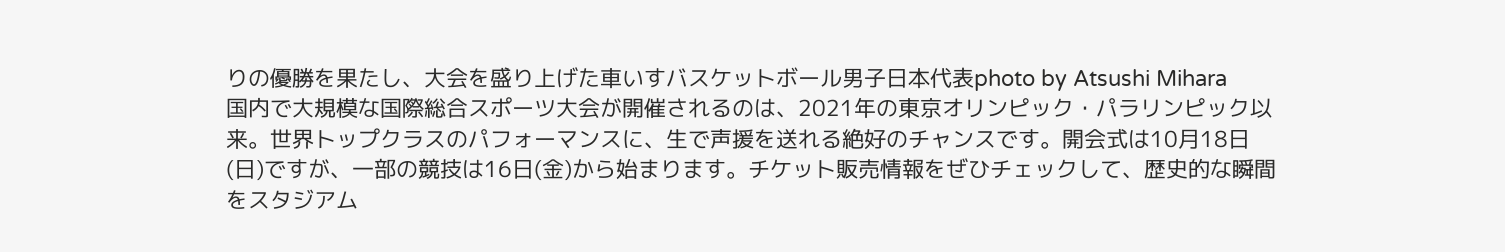りの優勝を果たし、大会を盛り上げた車いすバスケットボール男子日本代表photo by Atsushi Mihara
国内で大規模な国際総合スポーツ大会が開催されるのは、2021年の東京オリンピック・パラリンピック以来。世界トップクラスのパフォーマンスに、生で声援を送れる絶好のチャンスです。開会式は10月18日(日)ですが、一部の競技は16日(金)から始まります。チケット販売情報をぜひチェックして、歴史的な瞬間をスタジアム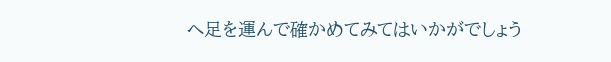へ足を運んで確かめてみてはいかがでしょう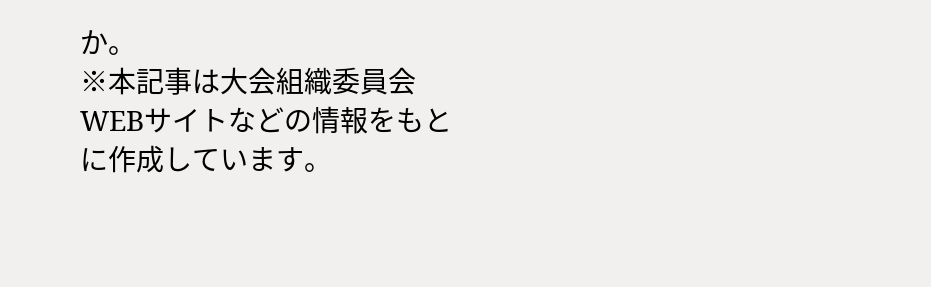か。
※本記事は大会組織委員会WEBサイトなどの情報をもとに作成しています。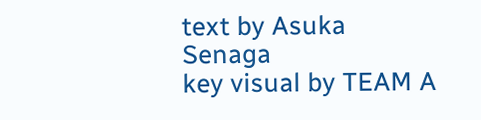text by Asuka Senaga
key visual by TEAM A